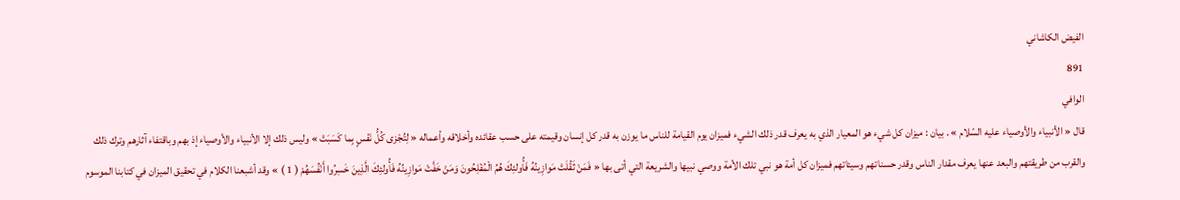الفيض الكاشاني
891
الوافي
قال « الأنبياء والأوصياء عليه السّلام » . بيان : ميزان كل شيء هو المعيار الذي به يعرف قدر ذلك الشيء فميزان يوم القيامة للناس ما يوزن به قدر كل إنسان وقيمته على حسب عقائده وأخلاقه وأعماله « لِتُجْزى كُلُّ نَفْسٍ بِما كَسَبَتْ » وليس ذلك إلا الأنبياء والأوصياء إذ بهم وباقتفاء آثارهم وترك ذلك والقرب من طريقتهم والبعد عنها يعرف مقدار الناس وقدر حسناتهم وسيئاتهم فميزان كل أمة هو نبي تلك الأمة ووصي نبيها والشريعة التي أتى بها « فَمَنْ ثَقُلَتْ مَوازِينُهُ فَأُولئِكَ هُمُ الْمُفْلِحُونَ وَمَنْ خَفَّتْ مَوازِينُهُ فَأُولئِكَ الَّذِينَ خَسِرُوا أَنْفُسَهُمْ ( 1 ) » وقد أشبعنا الكلام في تحقيق الميزان في كتابنا الموسوم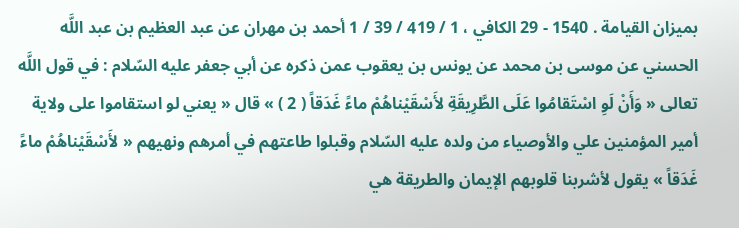بميزان القيامة . 1540 - 29 الكافي ، 1 / 419 / 39 / 1 أحمد بن مهران عن عبد العظيم بن عبد اللَّه الحسني عن موسى بن محمد عن يونس بن يعقوب عمن ذكره عن أبي جعفر عليه السّلام : في قول اللَّه تعالى « وَأَنْ لَوِ اسْتَقامُوا عَلَى الطَّرِيقَةِ لأَسْقَيْناهُمْ ماءً غَدَقاً ( 2 ) » قال « يعني لو استقاموا على ولاية أمير المؤمنين علي والأوصياء من ولده عليه السّلام وقبلوا طاعتهم في أمرهم ونهيهم « لأَسْقَيْناهُمْ ماءً غَدَقاً » يقول لأشربنا قلوبهم الإيمان والطريقة هي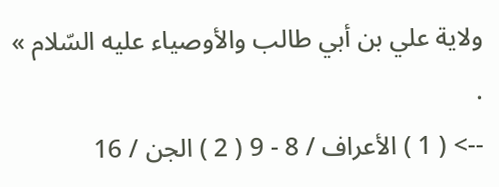ولاية علي بن أبي طالب والأوصياء عليه السّلام » .
--> ( 1 ) الأعراف / 8 - 9 ( 2 ) الجن / 16